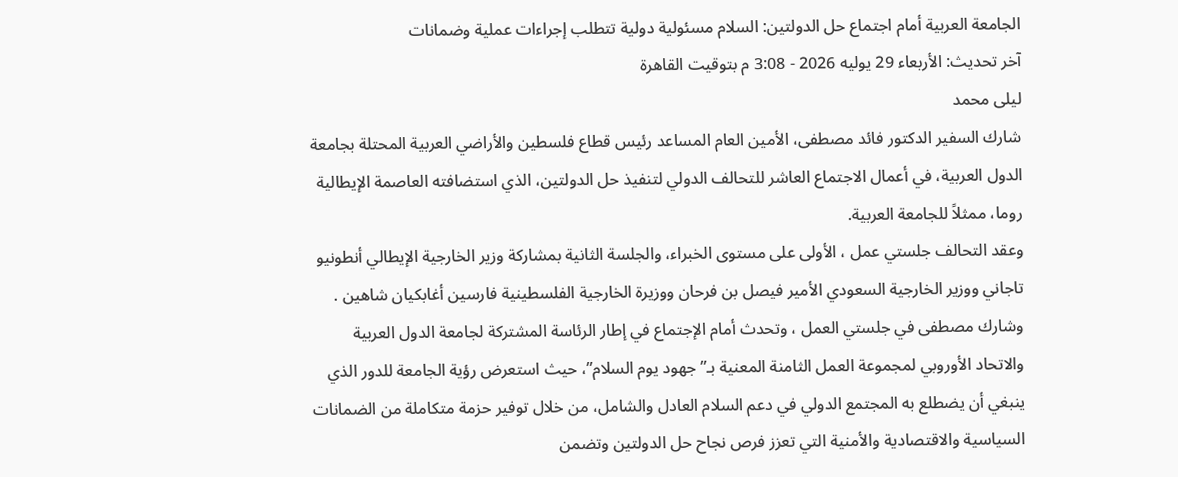الجامعة العربية أمام اجتماع حل الدولتين: السلام مسئولية دولية تتطلب إجراءات عملية وضمانات
آخر تحديث: الأربعاء 29 يوليه 2026 - 3:08 م بتوقيت القاهرة
ليلى محمد
شارك السفير الدكتور فائد مصطفى، الأمين العام المساعد رئيس قطاع فلسطين والأراضي العربية المحتلة بجامعة الدول العربية، في أعمال الاجتماع العاشر للتحالف الدولي لتنفيذ حل الدولتين، الذي استضافته العاصمة الإيطالية روما، ممثلاً للجامعة العربية.
وعقد التحالف جلستي عمل ، الأولى على مستوى الخبراء، والجلسة الثانية بمشاركة وزير الخارجية الإيطالي أنطونيو تاجاني ووزير الخارجية السعودي الأمير فيصل بن فرحان ووزيرة الخارجية الفلسطينية فارسين أغابكيان شاهين .
وشارك مصطفى في جلستي العمل ، وتحدث أمام الإجتماع في إطار الرئاسة المشتركة لجامعة الدول العربية والاتحاد الأوروبي لمجموعة العمل الثامنة المعنية بـ”جهود يوم السلام”، حيث استعرض رؤية الجامعة للدور الذي ينبغي أن يضطلع به المجتمع الدولي في دعم السلام العادل والشامل، من خلال توفير حزمة متكاملة من الضمانات السياسية والاقتصادية والأمنية التي تعزز فرص نجاح حل الدولتين وتضمن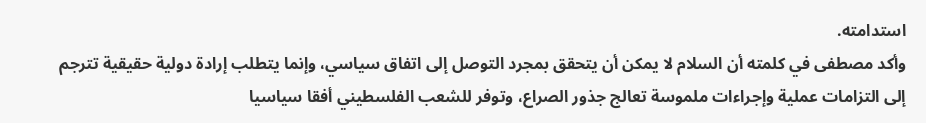استدامته.
وأكد مصطفى في كلمته أن السلام لا يمكن أن يتحقق بمجرد التوصل إلى اتفاق سياسي، وإنما يتطلب إرادة دولية حقيقية تترجم إلى التزامات عملية وإجراءات ملموسة تعالج جذور الصراع، وتوفر للشعب الفلسطيني أفقا سياسيا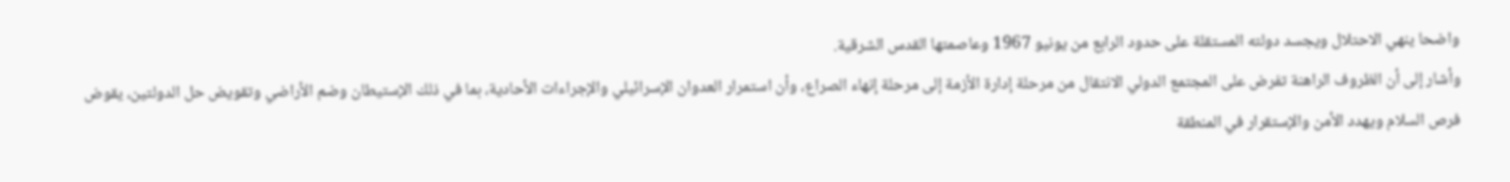واضحا ينهي الاحتلال ويجسد دولته المستقلة على حدود الرابع من يونيو 1967 وعاصمتها القدس الشرقية.
وأشار إلى أن الظروف الراهنة تفرض على المجتمع الدولي الانتقال من مرحلة إدارة الأزمة إلى مرحلة إنهاء الصراع، وأن استمرار العدوان الإسرائيلي والإجراءات الأحادية، بما في ذلك الإستيطان وضم الأراضي وتقويض حل الدولتين، يقوض فرص السلام ويهدد الأمن والإستقرار في المنطقة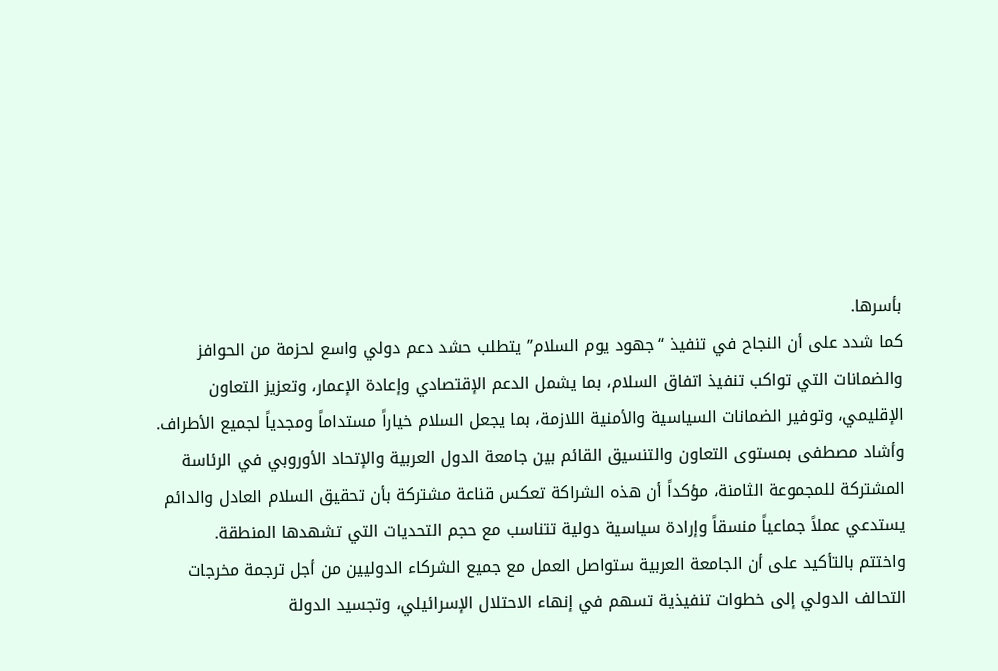بأسرها.
كما شدد على أن النجاح في تنفيذ “جهود يوم السلام” يتطلب حشد دعم دولي واسع لحزمة من الحوافز والضمانات التي تواكب تنفيذ اتفاق السلام، بما يشمل الدعم الإقتصادي وإعادة الإعمار، وتعزيز التعاون الإقليمي، وتوفير الضمانات السياسية والأمنية اللازمة، بما يجعل السلام خياراً مستداماً ومجدياً لجميع الأطراف.
وأشاد مصطفى بمستوى التعاون والتنسيق القائم بين جامعة الدول العربية والإتحاد الأوروبي في الرئاسة المشتركة للمجموعة الثامنة، مؤكداً أن هذه الشراكة تعكس قناعة مشتركة بأن تحقيق السلام العادل والدائم يستدعي عملاً جماعياً منسقاً وإرادة سياسية دولية تتناسب مع حجم التحديات التي تشهدها المنطقة.
واختتم بالتأكيد على أن الجامعة العربية ستواصل العمل مع جميع الشركاء الدوليين من أجل ترجمة مخرجات التحالف الدولي إلى خطوات تنفيذية تسهم في إنهاء الاحتلال الإسرائيلي، وتجسيد الدولة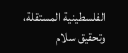الفلسطينية المستقلة، وتحقيق سلام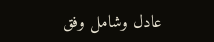عادل وشامل وفق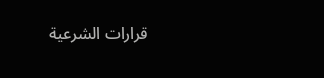قرارات الشرعية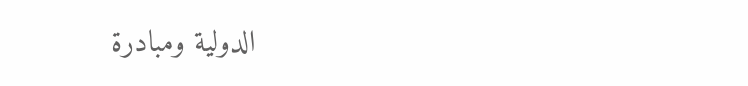الدولية ومبادرة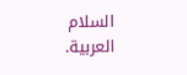السلام العربية.